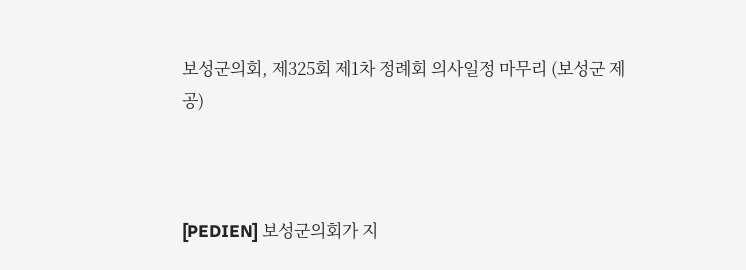보성군의회, 제325회 제1차 정례회 의사일정 마무리 (보성군 제공)



[PEDIEN] 보성군의회가 지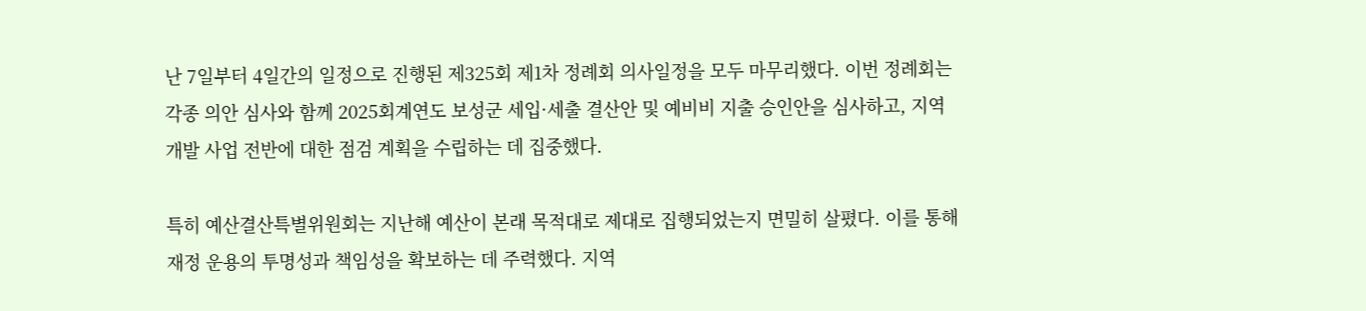난 7일부터 4일간의 일정으로 진행된 제325회 제1차 정례회 의사일정을 모두 마무리했다. 이번 정례회는 각종 의안 심사와 함께 2025회계연도 보성군 세입·세출 결산안 및 예비비 지출 승인안을 심사하고, 지역 개발 사업 전반에 대한 점검 계획을 수립하는 데 집중했다.

특히 예산결산특별위원회는 지난해 예산이 본래 목적대로 제대로 집행되었는지 면밀히 살폈다. 이를 통해 재정 운용의 투명성과 책임성을 확보하는 데 주력했다. 지역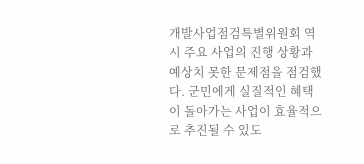개발사업점검특별위원회 역시 주요 사업의 진행 상황과 예상치 못한 문제점을 점검했다. 군민에게 실질적인 혜택이 돌아가는 사업이 효율적으로 추진될 수 있도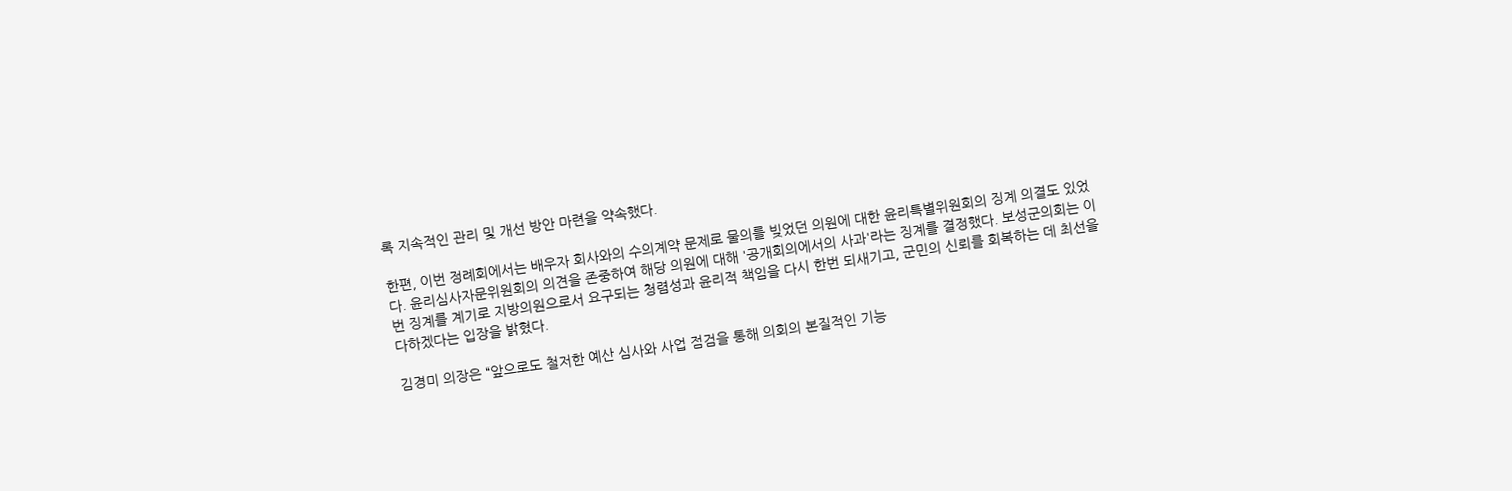록 지속적인 관리 및 개선 방안 마련을 약속했다.

한편, 이번 정례회에서는 배우자 회사와의 수의계약 문제로 물의를 빚었던 의원에 대한 윤리특별위원회의 징계 의결도 있었다. 윤리심사자문위원회의 의견을 존중하여 해당 의원에 대해 '공개회의에서의 사과'라는 징계를 결정했다. 보성군의회는 이번 징계를 계기로 지방의원으로서 요구되는 청렴성과 윤리적 책임을 다시 한번 되새기고, 군민의 신뢰를 회복하는 데 최선을 다하겠다는 입장을 밝혔다.

김경미 의장은 “앞으로도 철저한 예산 심사와 사업 점검을 통해 의회의 본질적인 기능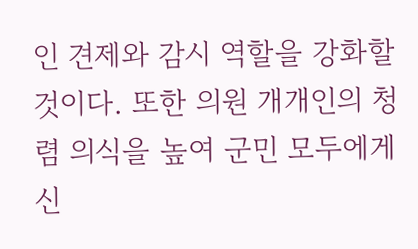인 견제와 감시 역할을 강화할 것이다. 또한 의원 개개인의 청렴 의식을 높여 군민 모두에게 신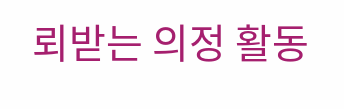뢰받는 의정 활동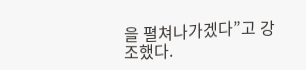을 펼쳐나가겠다”고 강조했다.